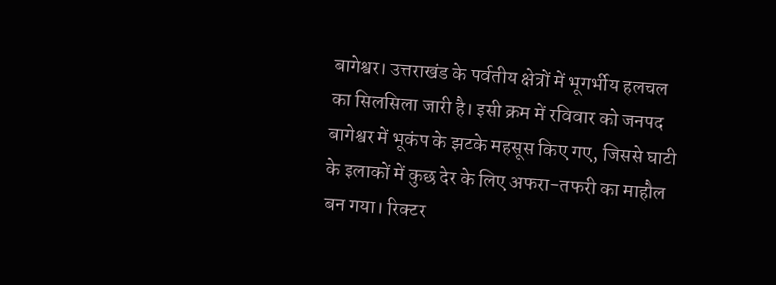बागेश्वर। उत्तराखंड के पर्वतीय क्षेत्रों में भूगर्भीय हलचल का सिलसिला जारी है। इसी क्रम में रविवार को जनपद बागेश्वर में भूकंप के झटके महसूस किए गए, जिससे घाटी के इलाकों में कुछ देर के लिए अफरा-तफरी का माहौल बन गया। रिक्टर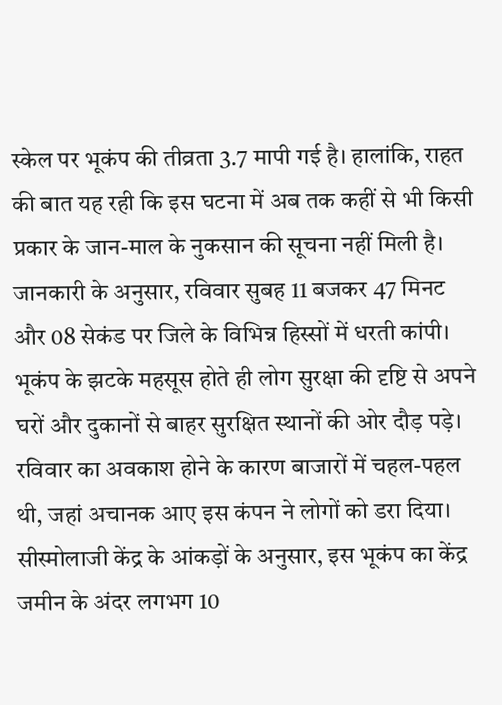स्केल पर भूकंप की तीव्रता 3.7 मापी गई है। हालांकि, राहत की बात यह रही कि इस घटना में अब तक कहीं से भी किसी प्रकार के जान-माल के नुकसान की सूचना नहीं मिली है।
जानकारी के अनुसार, रविवार सुबह 11 बजकर 47 मिनट और 08 सेकंड पर जिले के विभिन्न हिस्सों में धरती कांपी। भूकंप के झटके महसूस होते ही लोग सुरक्षा की दृष्टि से अपने घरों और दुकानों से बाहर सुरक्षित स्थानों की ओर दौड़ पड़े। रविवार का अवकाश होने के कारण बाजारों में चहल-पहल थी, जहां अचानक आए इस कंपन ने लोगों को डरा दिया। सीस्मोलाजी केंद्र के आंकड़ों के अनुसार, इस भूकंप का केंद्र जमीन के अंदर लगभग 10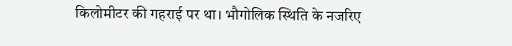किलोमीटर की गहराई पर था। भौगोलिक स्थिति के नजरिए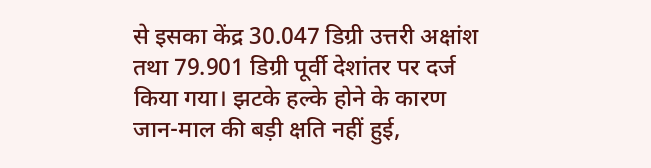से इसका केंद्र 30.047 डिग्री उत्तरी अक्षांश तथा 79.901 डिग्री पूर्वी देशांतर पर दर्ज किया गया। झटके हल्के होने के कारण जान-माल की बड़ी क्षति नहीं हुई,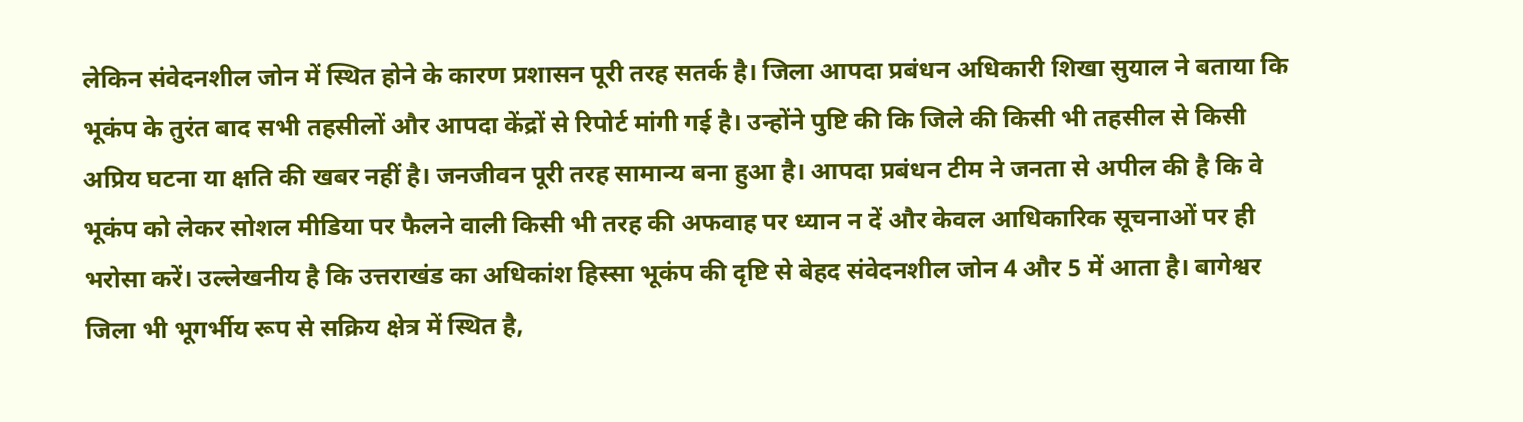लेकिन संवेदनशील जोन में स्थित होने के कारण प्रशासन पूरी तरह सतर्क है। जिला आपदा प्रबंधन अधिकारी शिखा सुयाल ने बताया कि भूकंप के तुरंत बाद सभी तहसीलों और आपदा केंद्रों से रिपोर्ट मांगी गई है। उन्होंने पुष्टि की कि जिले की किसी भी तहसील से किसी अप्रिय घटना या क्षति की खबर नहीं है। जनजीवन पूरी तरह सामान्य बना हुआ है। आपदा प्रबंधन टीम ने जनता से अपील की है कि वे भूकंप को लेकर सोशल मीडिया पर फैलने वाली किसी भी तरह की अफवाह पर ध्यान न दें और केवल आधिकारिक सूचनाओं पर ही भरोसा करें। उल्लेखनीय है कि उत्तराखंड का अधिकांश हिस्सा भूकंप की दृष्टि से बेहद संवेदनशील जोन 4 और 5 में आता है। बागेश्वर जिला भी भूगर्भीय रूप से सक्रिय क्षेत्र में स्थित है,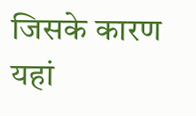जिसके कारण यहां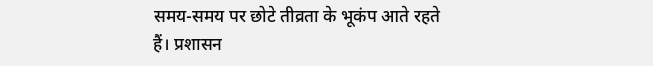समय-समय पर छोटे तीव्रता के भूकंप आते रहते हैं। प्रशासन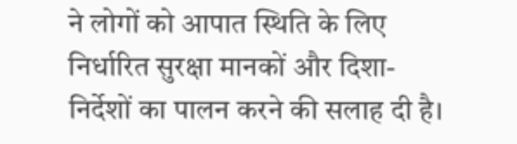ने लोगों को आपात स्थिति के लिए निर्धारित सुरक्षा मानकों और दिशा-निर्देशों का पालन करने की सलाह दी है।